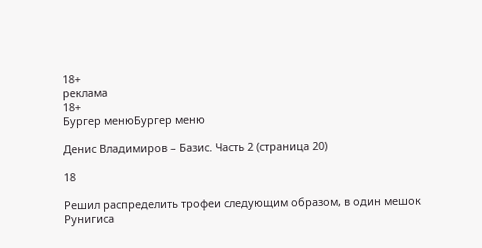18+
реклама
18+
Бургер менюБургер меню

Денис Владимиров – Базис. Часть 2 (страница 20)

18

Решил распределить трофеи следующим образом, в один мешок Рунигиса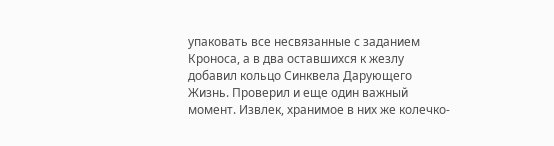упаковать все несвязанные с заданием Кроноса, а в два оставшихся к жезлу добавил кольцо Синквела Дарующего Жизнь. Проверил и еще один важный момент. Извлек, хранимое в них же колечко-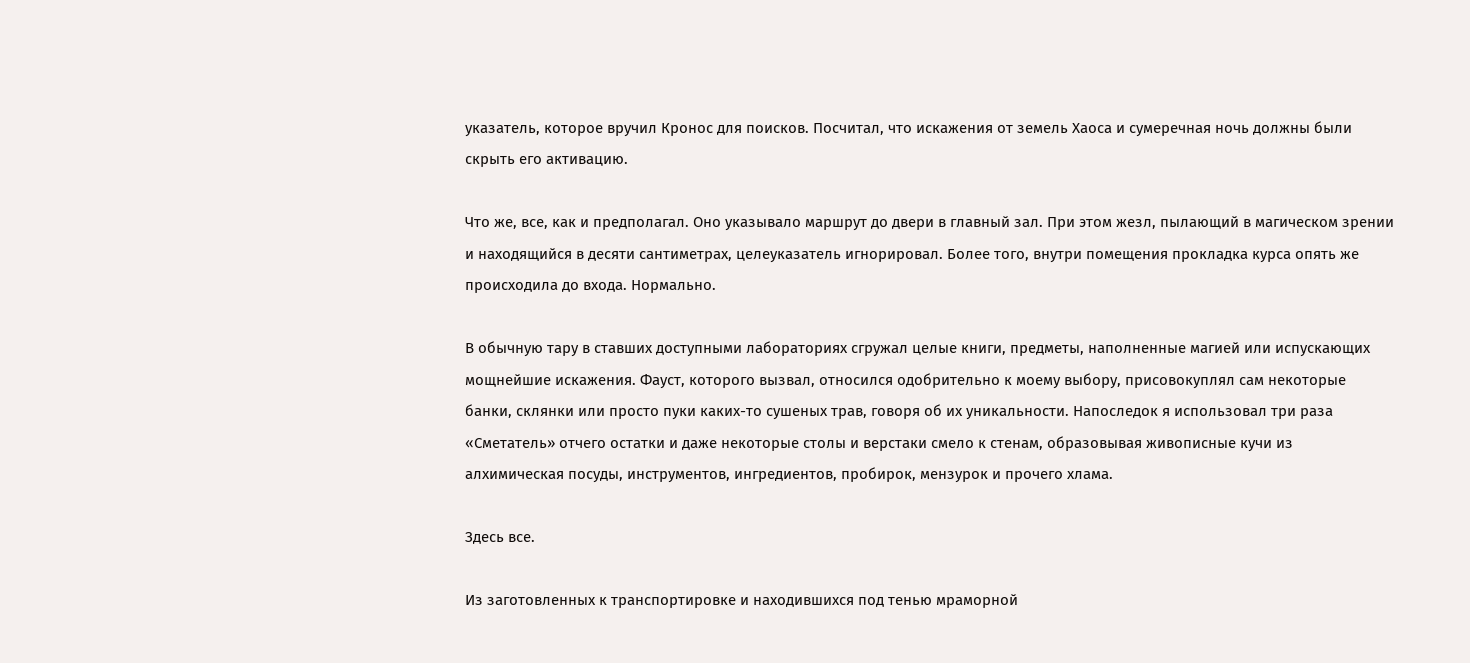указатель, которое вручил Кронос для поисков. Посчитал, что искажения от земель Хаоса и сумеречная ночь должны были скрыть его активацию.

Что же, все, как и предполагал. Оно указывало маршрут до двери в главный зал. При этом жезл, пылающий в магическом зрении и находящийся в десяти сантиметрах, целеуказатель игнорировал. Более того, внутри помещения прокладка курса опять же происходила до входа. Нормально.

В обычную тару в ставших доступными лабораториях сгружал целые книги, предметы, наполненные магией или испускающих мощнейшие искажения. Фауст, которого вызвал, относился одобрительно к моему выбору, присовокуплял сам некоторые банки, склянки или просто пуки каких-то сушеных трав, говоря об их уникальности. Напоследок я использовал три раза «Сметатель» отчего остатки и даже некоторые столы и верстаки смело к стенам, образовывая живописные кучи из алхимическая посуды, инструментов, ингредиентов, пробирок, мензурок и прочего хлама.

Здесь все.

Из заготовленных к транспортировке и находившихся под тенью мраморной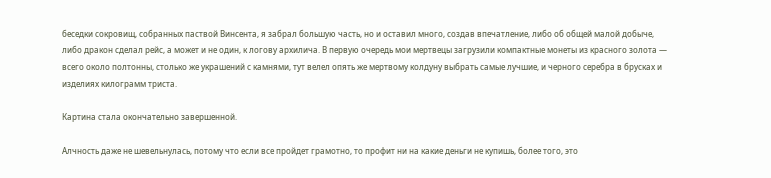беседки сокровищ, собранных паствой Винсента, я забрал большую часть, но и оставил много, создав впечатление, либо об общей малой добыче, либо дракон сделал рейс, а может и не один, к логову архилича. В первую очередь мои мертвецы загрузили компактные монеты из красного золота — всего около полтонны, столько же украшений с камнями, тут велел опять же мертвому колдуну выбрать самые лучшие, и черного серебра в брусках и изделиях килограмм триста.

Картина стала окончательно завершенной.

Алчность даже не шевельнулась, потому что если все пройдет грамотно, то профит ни на какие деньги не купишь, более того, это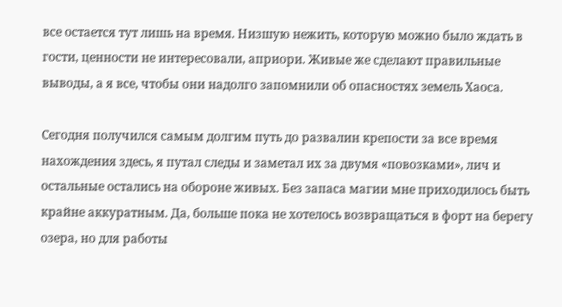все остается тут лишь на время. Низшую нежить, которую можно было ждать в гости, ценности не интересовали, априори. Живые же сделают правильные выводы, а я все, чтобы они надолго запомнили об опасностях земель Хаоса.

Сегодня получился самым долгим путь до развалин крепости за все время нахождения здесь, я путал следы и заметал их за двумя «повозками», лич и остальные остались на обороне живых. Без запаса магии мне приходилось быть крайне аккуратным. Да, больше пока не хотелось возвращаться в форт на берегу озера, но для работы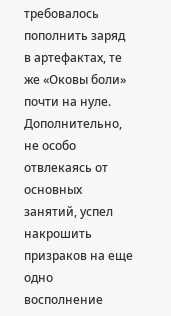требовалось пополнить заряд в артефактах, те же «Оковы боли» почти на нуле. Дополнительно, не особо отвлекаясь от основных занятий, успел накрошить призраков на еще одно восполнение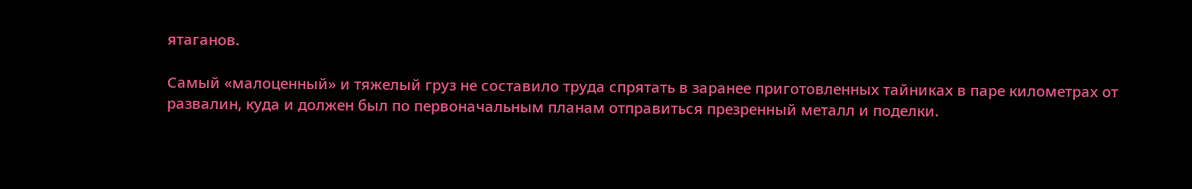ятаганов.

Самый «малоценный» и тяжелый груз не составило труда спрятать в заранее приготовленных тайниках в паре километрах от развалин, куда и должен был по первоначальным планам отправиться презренный металл и поделки.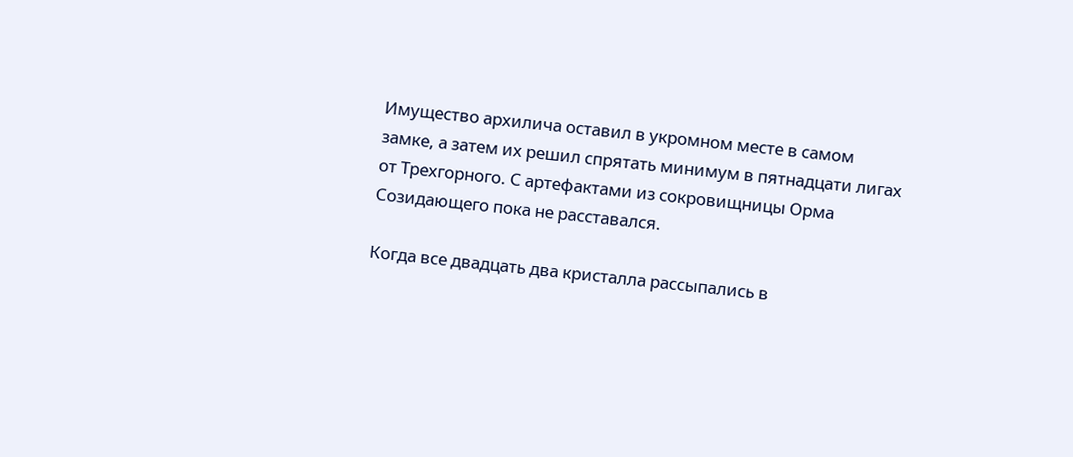Имущество архилича оставил в укромном месте в самом замке, а затем их решил спрятать минимум в пятнадцати лигах от Трехгорного. С артефактами из сокровищницы Орма Созидающего пока не расставался.

Когда все двадцать два кристалла рассыпались в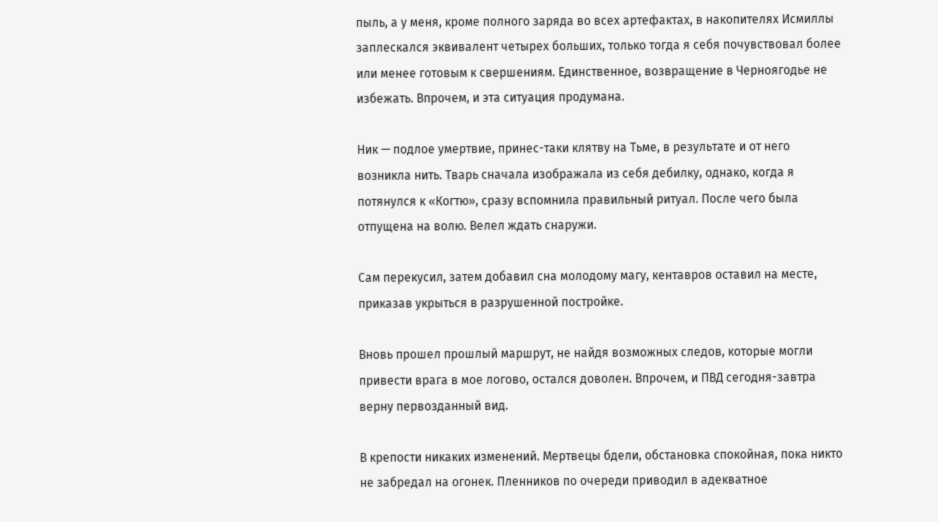пыль, а у меня, кроме полного заряда во всех артефактах, в накопителях Исмиллы заплескался эквивалент четырех больших, только тогда я себя почувствовал более или менее готовым к свершениям. Единственное, возвращение в Черноягодье не избежать. Впрочем, и эта ситуация продумана.

Ник — подлое умертвие, принес-таки клятву на Тьме, в результате и от него возникла нить. Тварь сначала изображала из себя дебилку, однако, когда я потянулся к «Когтю», сразу вспомнила правильный ритуал. После чего была отпущена на волю. Велел ждать снаружи.

Сам перекусил, затем добавил сна молодому магу, кентавров оставил на месте, приказав укрыться в разрушенной постройке.

Вновь прошел прошлый маршрут, не найдя возможных следов, которые могли привести врага в мое логово, остался доволен. Впрочем, и ПВД сегодня-завтра верну первозданный вид.

В крепости никаких изменений. Мертвецы бдели, обстановка спокойная, пока никто не забредал на огонек. Пленников по очереди приводил в адекватное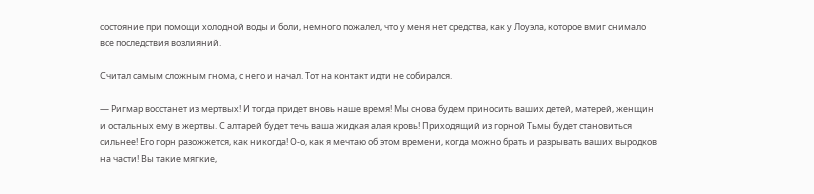состояние при помощи холодной воды и боли, немного пожалел, что у меня нет средства, как у Лоуэла, которое вмиг снимало все последствия возлияний.

Считал самым сложным гнома, с него и начал. Тот на контакт идти не собирался.

— Ригмар восстанет из мертвых! И тогда придет вновь наше время! Мы снова будем приносить ваших детей, матерей, женщин и остальных ему в жертвы. С алтарей будет течь ваша жидкая алая кровь! Приходящий из горной Тьмы будет становиться сильнее! Его горн разожжется, как никогда! О-о, как я мечтаю об этом времени, когда можно брать и разрывать ваших выродков на части! Вы такие мягкие,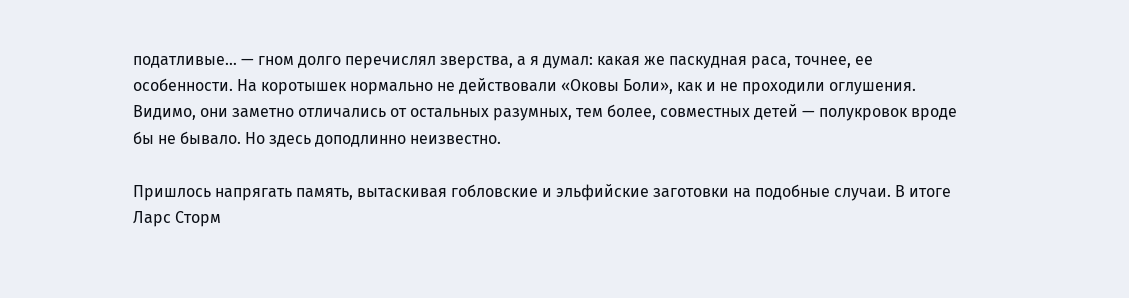податливые… — гном долго перечислял зверства, а я думал: какая же паскудная раса, точнее, ее особенности. На коротышек нормально не действовали «Оковы Боли», как и не проходили оглушения. Видимо, они заметно отличались от остальных разумных, тем более, совместных детей — полукровок вроде бы не бывало. Но здесь доподлинно неизвестно.

Пришлось напрягать память, вытаскивая гобловские и эльфийские заготовки на подобные случаи. В итоге Ларс Сторм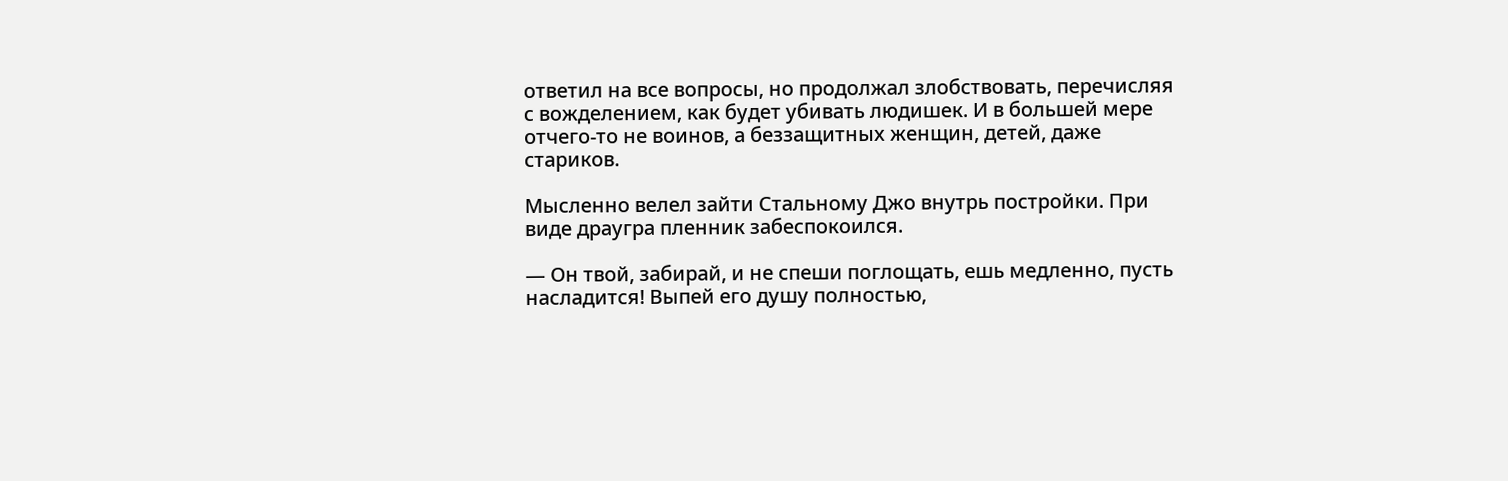ответил на все вопросы, но продолжал злобствовать, перечисляя с вожделением, как будет убивать людишек. И в большей мере отчего-то не воинов, а беззащитных женщин, детей, даже стариков.

Мысленно велел зайти Стальному Джо внутрь постройки. При виде драугра пленник забеспокоился.

— Он твой, забирай, и не спеши поглощать, ешь медленно, пусть насладится! Выпей его душу полностью,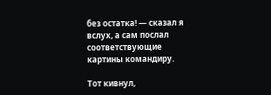без остатка! — сказал я вслух, а сам послал соответствующие картины командиру.

Тот кивнул,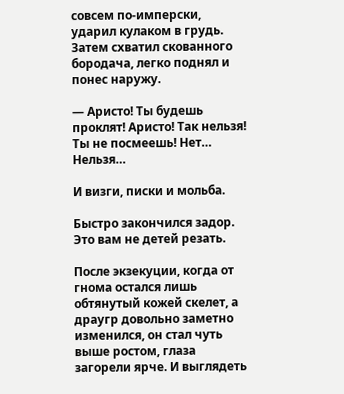совсем по-имперски, ударил кулаком в грудь. Затем схватил скованного бородача, легко поднял и понес наружу.

— Аристо! Ты будешь проклят! Аристо! Так нельзя! Ты не посмеешь! Нет… Нельзя…

И визги, писки и мольба.

Быстро закончился задор. Это вам не детей резать.

После экзекуции, когда от гнома остался лишь обтянутый кожей скелет, а драугр довольно заметно изменился, он стал чуть выше ростом, глаза загорели ярче. И выглядеть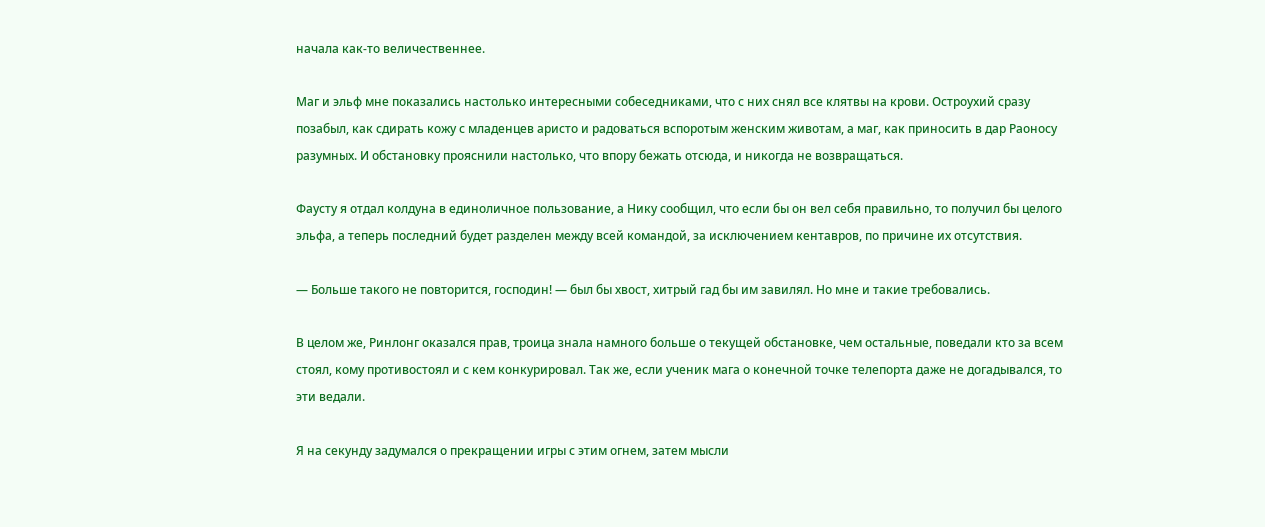начала как-то величественнее.

Маг и эльф мне показались настолько интересными собеседниками, что с них снял все клятвы на крови. Остроухий сразу позабыл, как сдирать кожу с младенцев аристо и радоваться вспоротым женским животам, а маг, как приносить в дар Раоносу разумных. И обстановку прояснили настолько, что впору бежать отсюда, и никогда не возвращаться.

Фаусту я отдал колдуна в единоличное пользование, а Нику сообщил, что если бы он вел себя правильно, то получил бы целого эльфа, а теперь последний будет разделен между всей командой, за исключением кентавров, по причине их отсутствия.

— Больше такого не повторится, господин! — был бы хвост, хитрый гад бы им завилял. Но мне и такие требовались.

В целом же, Ринлонг оказался прав, троица знала намного больше о текущей обстановке, чем остальные, поведали кто за всем стоял, кому противостоял и с кем конкурировал. Так же, если ученик мага о конечной точке телепорта даже не догадывался, то эти ведали.

Я на секунду задумался о прекращении игры с этим огнем, затем мысли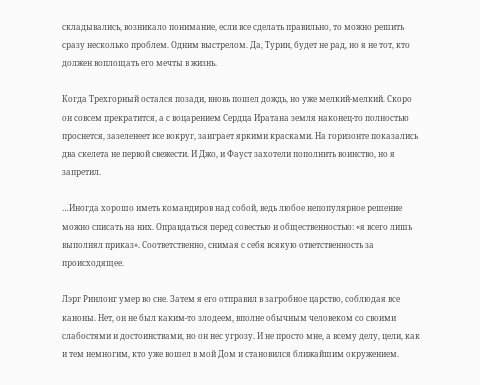складывались, возникало понимание, если все сделать правильно, то можно решить сразу несколько проблем. Одним выстрелом. Да, Турин, будет не рад, но я не тот, кто должен воплощать его мечты в жизнь.

Когда Трехгорный остался позади, вновь пошел дождь, но уже мелкий-мелкий. Скоро он совсем прекратится, а с воцарением Сердца Иратана земля наконец-то полностью проснется, зазеленеет все вокруг, заиграет яркими красками. На горизонте показались два скелета не первой свежести. И Джо, и Фауст захотели пополнить воинство, но я запретил.

…Иногда хорошо иметь командиров над собой, ведь любое непопулярное решение можно списать на них. Оправдаться перед совестью и общественностью: «я всего лишь выполнял приказ». Соответственно, снимая с себя всякую ответственность за происходящее.

Лэрг Ринлонг умер во сне. Затем я его отправил в загробное царство, соблюдая все каноны. Нет, он не был каким-то злодеем, вполне обычным человеком со своими слабостями и достоинствами, но он нес угрозу. И не просто мне, а всему делу, цели, как и тем немногим, кто уже вошел в мой Дом и становился ближайшим окружением.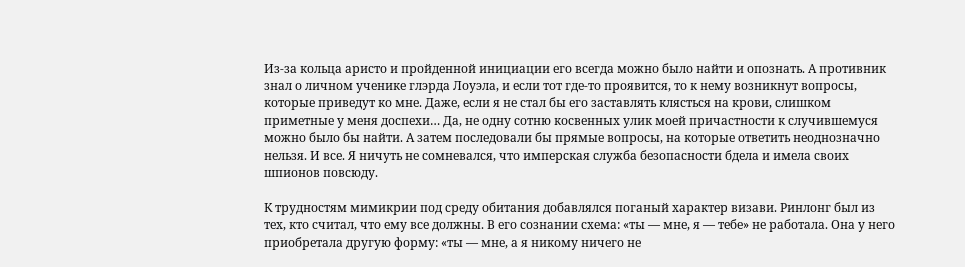Из-за кольца аристо и пройденной инициации его всегда можно было найти и опознать. А противник знал о личном ученике глэрда Лоуэла, и если тот где-то проявится, то к нему возникнут вопросы, которые приведут ко мне. Даже, если я не стал бы его заставлять клясться на крови, слишком приметные у меня доспехи… Да, не одну сотню косвенных улик моей причастности к случившемуся можно было бы найти. А затем последовали бы прямые вопросы, на которые ответить неоднозначно нельзя. И все. Я ничуть не сомневался, что имперская служба безопасности бдела и имела своих шпионов повсюду.

К трудностям мимикрии под среду обитания добавлялся поганый характер визави. Ринлонг был из тех, кто считал, что ему все должны. В его сознании схема: «ты — мне, я — тебе» не работала. Она у него приобретала другую форму: «ты — мне, а я никому ничего не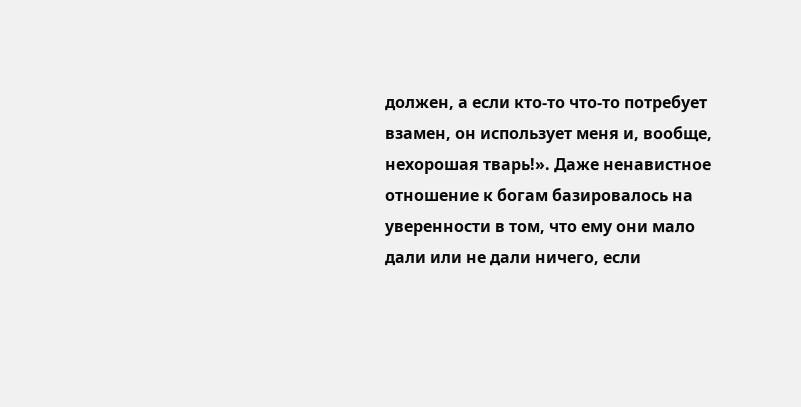должен, а если кто-то что-то потребует взамен, он использует меня и, вообще, нехорошая тварь!». Даже ненавистное отношение к богам базировалось на уверенности в том, что ему они мало дали или не дали ничего, если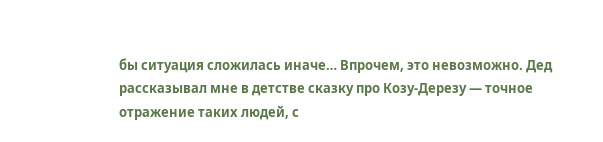бы ситуация сложилась иначе… Впрочем, это невозможно. Дед рассказывал мне в детстве сказку про Козу-Дерезу — точное отражение таких людей, с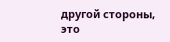другой стороны, это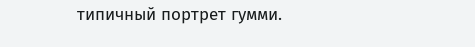типичный портрет гумми.